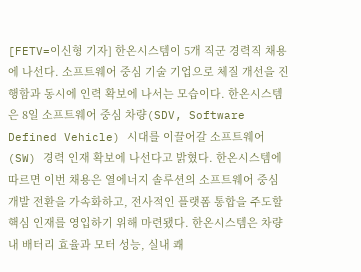[FETV=이신형 기자] 한온시스템이 5개 직군 경력직 채용에 나선다. 소프트웨어 중심 기술 기업으로 체질 개선을 진행함과 동시에 인력 확보에 나서는 모습이다. 한온시스템은 8일 소프트웨어 중심 차량(SDV, Software Defined Vehicle) 시대를 이끌어갈 소프트웨어(SW) 경력 인재 확보에 나선다고 밝혔다. 한온시스템에 따르면 이번 채용은 열에너지 솔루션의 소프트웨어 중심 개발 전환을 가속화하고, 전사적인 플랫폼 통합을 주도할 핵심 인재를 영입하기 위해 마련됐다. 한온시스템은 차량 내 배터리 효율과 모터 성능, 실내 쾌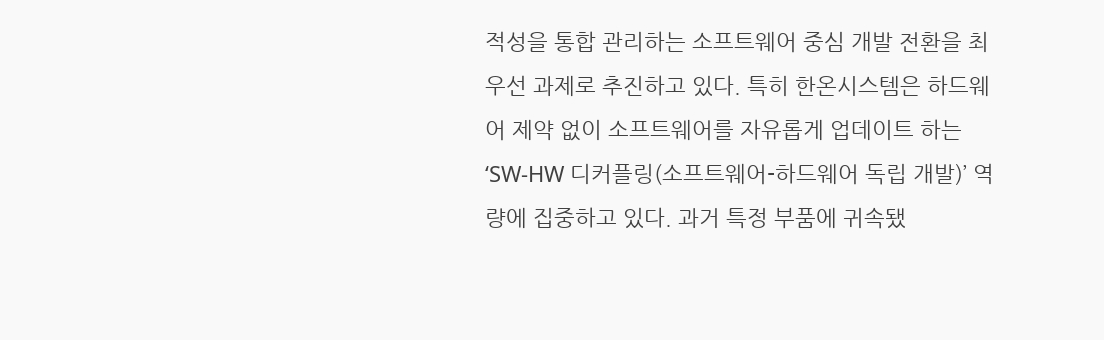적성을 통합 관리하는 소프트웨어 중심 개발 전환을 최우선 과제로 추진하고 있다. 특히 한온시스템은 하드웨어 제약 없이 소프트웨어를 자유롭게 업데이트 하는 ‘SW-HW 디커플링(소프트웨어-하드웨어 독립 개발)’ 역량에 집중하고 있다. 과거 특정 부품에 귀속됐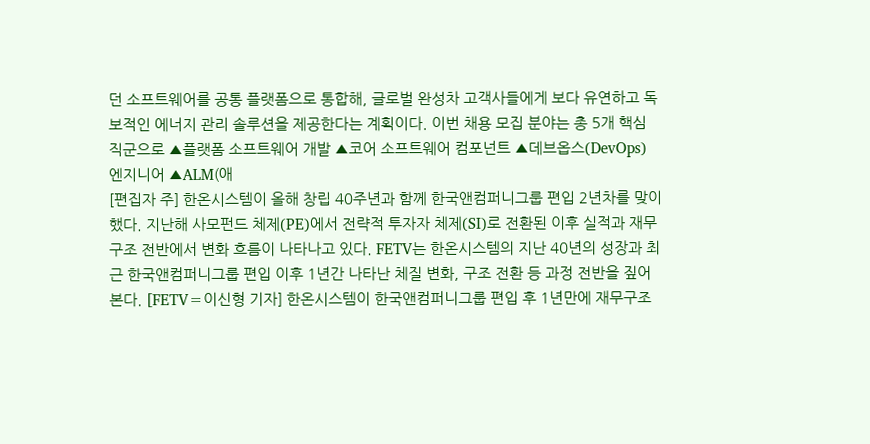던 소프트웨어를 공통 플랫폼으로 통합해, 글로벌 완성차 고객사들에게 보다 유연하고 독보적인 에너지 관리 솔루션을 제공한다는 계획이다. 이번 채용 모집 분야는 총 5개 핵심 직군으로 ▲플랫폼 소프트웨어 개발 ▲코어 소프트웨어 컴포넌트 ▲데브옵스(DevOps) 엔지니어 ▲ALM(애
[편집자 주] 한온시스템이 올해 창립 40주년과 함께 한국앤컴퍼니그룹 편입 2년차를 맞이했다. 지난해 사모펀드 체제(PE)에서 전략적 투자자 체제(SI)로 전환된 이후 실적과 재무구조 전반에서 변화 흐름이 나타나고 있다. FETV는 한온시스템의 지난 40년의 성장과 최근 한국앤컴퍼니그룹 편입 이후 1년간 나타난 체질 변화, 구조 전환 등 과정 전반을 짚어본다. [FETV=이신형 기자] 한온시스템이 한국앤컴퍼니그룹 편입 후 1년만에 재무구조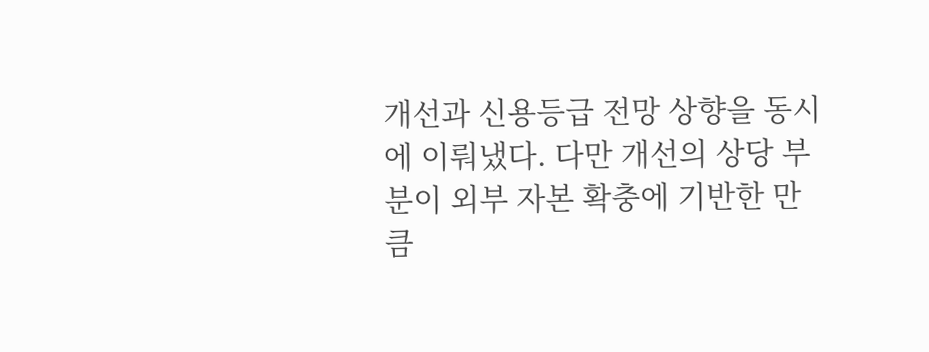개선과 신용등급 전망 상향을 동시에 이뤄냈다. 다만 개선의 상당 부분이 외부 자본 확충에 기반한 만큼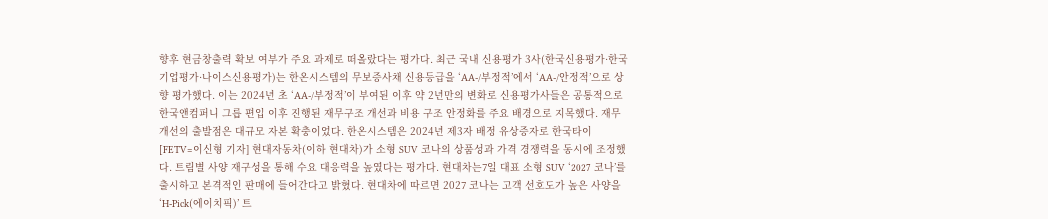향후 현금창출력 확보 여부가 주요 과제로 떠올랐다는 평가다. 최근 국내 신용평가 3사(한국신용평가·한국기업평가·나이스신용평가)는 한온시스템의 무보증사채 신용등급을 ‘AA-/부정적’에서 ‘AA-/안정적’으로 상향 평가했다. 이는 2024년 초 ‘AA-/부정적’이 부여된 이후 약 2년만의 변화로 신용평가사들은 공통적으로 한국앤컴퍼니 그릅 편입 이후 진행된 재무구조 개선과 비용 구조 안정화를 주요 배경으로 지목했다. 재무 개선의 출발점은 대규모 자본 확충이었다. 한온시스템은 2024년 제3자 배정 유상증자로 한국타이
[FETV=이신형 기자] 현대자동차(이하 현대차)가 소형 SUV 코나의 상품성과 가격 경쟁력을 동시에 조정했다. 트림별 사양 재구성을 통해 수요 대응력을 높였다는 평가다. 현대차는7일 대표 소형 SUV ‘2027 코나’를 출시하고 본격적인 판매에 들어간다고 밝혔다. 현대차에 따르면 2027 코나는 고객 선호도가 높은 사양을 ‘H-Pick(에이치픽)’ 트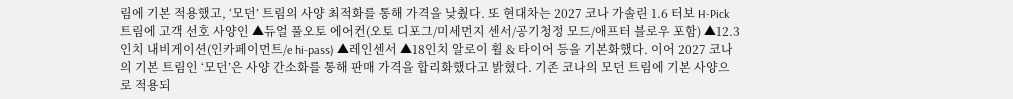림에 기본 적용했고, ‘모던’ 트림의 사양 최적화를 통해 가격을 낮췄다. 또 현대차는 2027 코나 가솔린 1.6 터보 H-Pick 트림에 고객 선호 사양인 ▲듀얼 풀오토 에어컨(오토 디포그/미세먼지 센서/공기청정 모드/애프터 블로우 포함) ▲12.3인치 내비게이션(인카페이먼트/e hi-pass) ▲레인센서 ▲18인치 알로이 휠 & 타이어 등을 기본화했다. 이어 2027 코나의 기본 트림인 ‘모던’은 사양 간소화를 통해 판매 가격을 합리화했다고 밝혔다. 기존 코나의 모던 트림에 기본 사양으로 적용되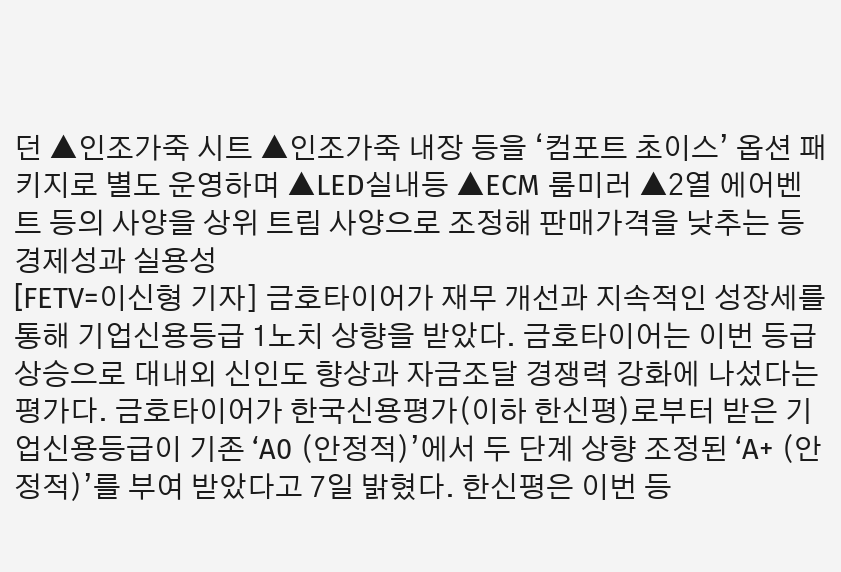던 ▲인조가죽 시트 ▲인조가죽 내장 등을 ‘컴포트 초이스’ 옵션 패키지로 별도 운영하며 ▲LED실내등 ▲ECM 룸미러 ▲2열 에어벤트 등의 사양을 상위 트림 사양으로 조정해 판매가격을 낮추는 등 경제성과 실용성
[FETV=이신형 기자] 금호타이어가 재무 개선과 지속적인 성장세를 통해 기업신용등급 1노치 상향을 받았다. 금호타이어는 이번 등급 상승으로 대내외 신인도 향상과 자금조달 경쟁력 강화에 나섰다는 평가다. 금호타이어가 한국신용평가(이하 한신평)로부터 받은 기업신용등급이 기존 ‘A0 (안정적)’에서 두 단계 상향 조정된 ‘A+ (안정적)’를 부여 받았다고 7일 밝혔다. 한신평은 이번 등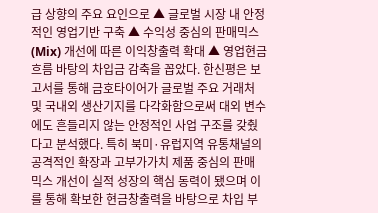급 상향의 주요 요인으로 ▲ 글로벌 시장 내 안정적인 영업기반 구축 ▲ 수익성 중심의 판매믹스(Mix) 개선에 따른 이익창출력 확대 ▲ 영업현금흐름 바탕의 차입금 감축을 꼽았다. 한신평은 보고서를 통해 금호타이어가 글로벌 주요 거래처 및 국내외 생산기지를 다각화함으로써 대외 변수에도 흔들리지 않는 안정적인 사업 구조를 갖췄다고 분석했다. 특히 북미·유럽지역 유통채널의 공격적인 확장과 고부가가치 제품 중심의 판매 믹스 개선이 실적 성장의 핵심 동력이 됐으며 이를 통해 확보한 현금창출력을 바탕으로 차입 부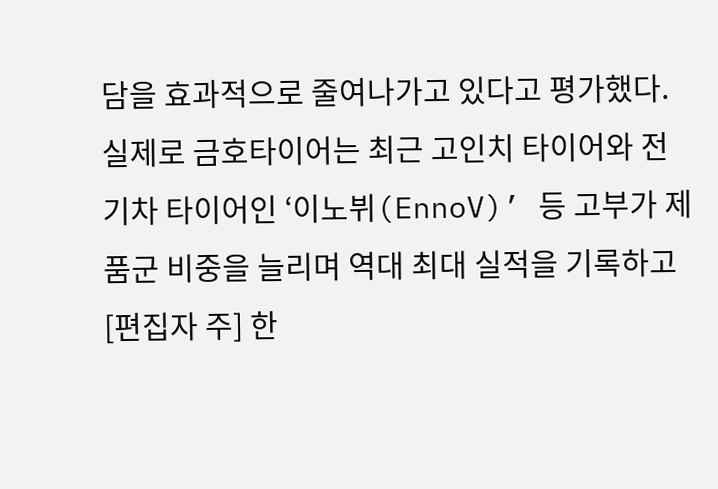담을 효과적으로 줄여나가고 있다고 평가했다. 실제로 금호타이어는 최근 고인치 타이어와 전기차 타이어인 ‘이노뷔(EnnoV)’ 등 고부가 제품군 비중을 늘리며 역대 최대 실적을 기록하고
[편집자 주] 한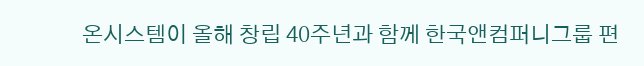온시스템이 올해 창립 40주년과 함께 한국앤컴퍼니그룹 편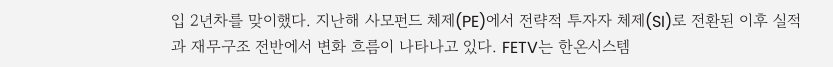입 2년차를 맞이했다. 지난해 사모펀드 체제(PE)에서 전략적 투자자 체제(SI)로 전환된 이후 실적과 재무구조 전반에서 변화 흐름이 나타나고 있다. FETV는 한온시스템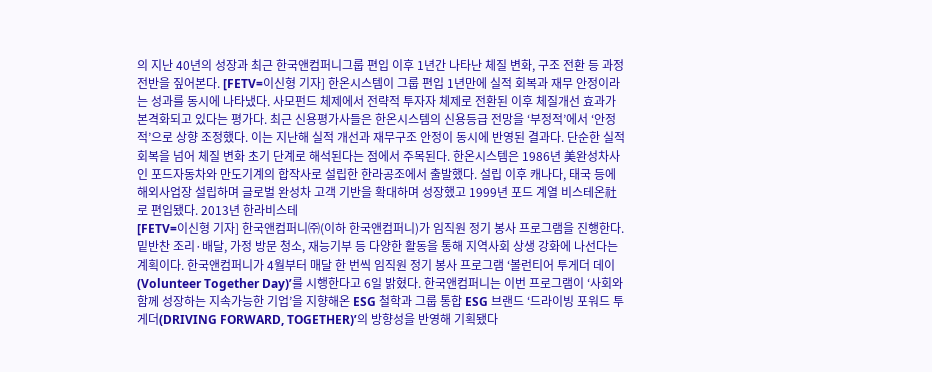의 지난 40년의 성장과 최근 한국앤컴퍼니그룹 편입 이후 1년간 나타난 체질 변화, 구조 전환 등 과정 전반을 짚어본다. [FETV=이신형 기자] 한온시스템이 그룹 편입 1년만에 실적 회복과 재무 안정이라는 성과를 동시에 나타냈다. 사모펀드 체제에서 전략적 투자자 체제로 전환된 이후 체질개선 효과가 본격화되고 있다는 평가다. 최근 신용평가사들은 한온시스템의 신용등급 전망을 ‘부정적’에서 ‘안정적’으로 상향 조정했다. 이는 지난해 실적 개선과 재무구조 안정이 동시에 반영된 결과다. 단순한 실적 회복을 넘어 체질 변화 초기 단계로 해석된다는 점에서 주목된다. 한온시스템은 1986년 美완성차사인 포드자동차와 만도기계의 합작사로 설립한 한라공조에서 출발했다. 설립 이후 캐나다, 태국 등에 해외사업장 설립하며 글로벌 완성차 고객 기반을 확대하며 성장했고 1999년 포드 계열 비스테온社로 편입됐다. 2013년 한라비스테
[FETV=이신형 기자] 한국앤컴퍼니㈜(이하 한국앤컴퍼니)가 임직원 정기 봉사 프로그램을 진행한다. 밑반찬 조리·배달, 가정 방문 청소, 재능기부 등 다양한 활동을 통해 지역사회 상생 강화에 나선다는 계획이다. 한국앤컴퍼니가 4월부터 매달 한 번씩 임직원 정기 봉사 프로그램 ‘볼런티어 투게더 데이(Volunteer Together Day)’를 시행한다고 6일 밝혔다. 한국앤컴퍼니는 이번 프로그램이 ‘사회와 함께 성장하는 지속가능한 기업’을 지향해온 ESG 철학과 그룹 통합 ESG 브랜드 ‘드라이빙 포워드 투게더(DRIVING FORWARD, TOGETHER)’의 방향성을 반영해 기획됐다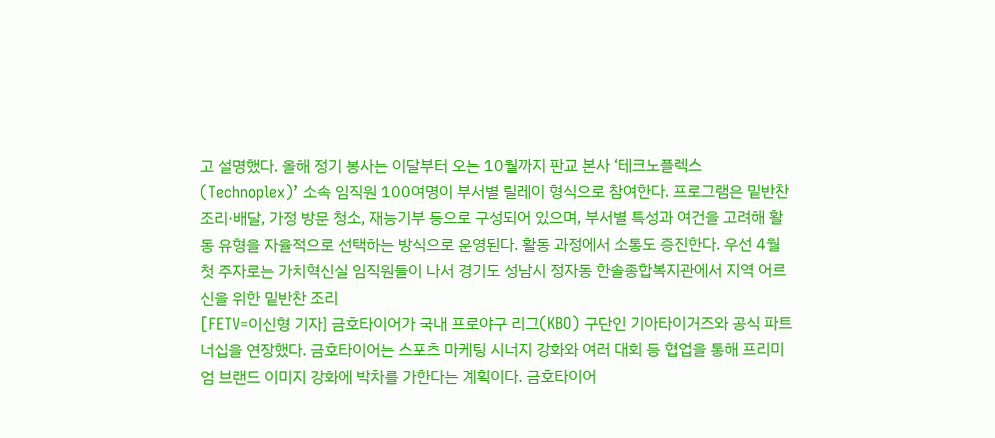고 설명했다. 올해 정기 봉사는 이달부터 오는 10월까지 판교 본사 ‘테크노플렉스(Technoplex)’ 소속 임직원 100여명이 부서별 릴레이 형식으로 참여한다. 프로그램은 밑반찬 조리·배달, 가정 방문 청소, 재능기부 등으로 구성되어 있으며, 부서별 특성과 여건을 고려해 활동 유형을 자율적으로 선택하는 방식으로 운영된다. 활동 과정에서 소통도 증진한다. 우선 4월 첫 주자로는 가치혁신실 임직원들이 나서 경기도 성남시 정자동 한솔종합복지관에서 지역 어르신을 위한 밑반찬 조리
[FETV=이신형 기자] 금호타이어가 국내 프로야구 리그(KBO) 구단인 기아타이거즈와 공식 파트너십을 연장했다. 금호타이어는 스포츠 마케팅 시너지 강화와 여러 대회 등 협업을 통해 프리미엄 브랜드 이미지 강화에 박차를 가한다는 계획이다. 금호타이어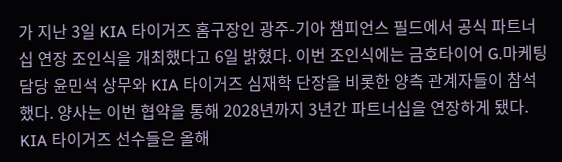가 지난 3일 KIA 타이거즈 홈구장인 광주-기아 챔피언스 필드에서 공식 파트너십 연장 조인식을 개최했다고 6일 밝혔다. 이번 조인식에는 금호타이어 G.마케팅담당 윤민석 상무와 KIA 타이거즈 심재학 단장을 비롯한 양측 관계자들이 참석했다. 양사는 이번 협약을 통해 2028년까지 3년간 파트너십을 연장하게 됐다. KIA 타이거즈 선수들은 올해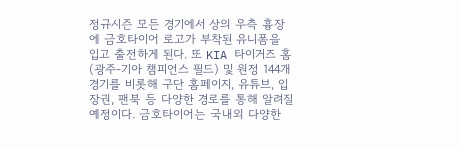정규시즌 모든 경기에서 상의 우측 흉장에 금호타이어 로고가 부착된 유니폼을 입고 출전하게 된다. 또 KIA 타이거즈 홈(광주-기아 챔피언스 필드) 및 원정 144개 경기를 비롯해 구단 홈페이지, 유튜브, 입장권, 팬북 등 다양한 경로를 통해 알려질 예정이다. 금호타이어는 국내외 다양한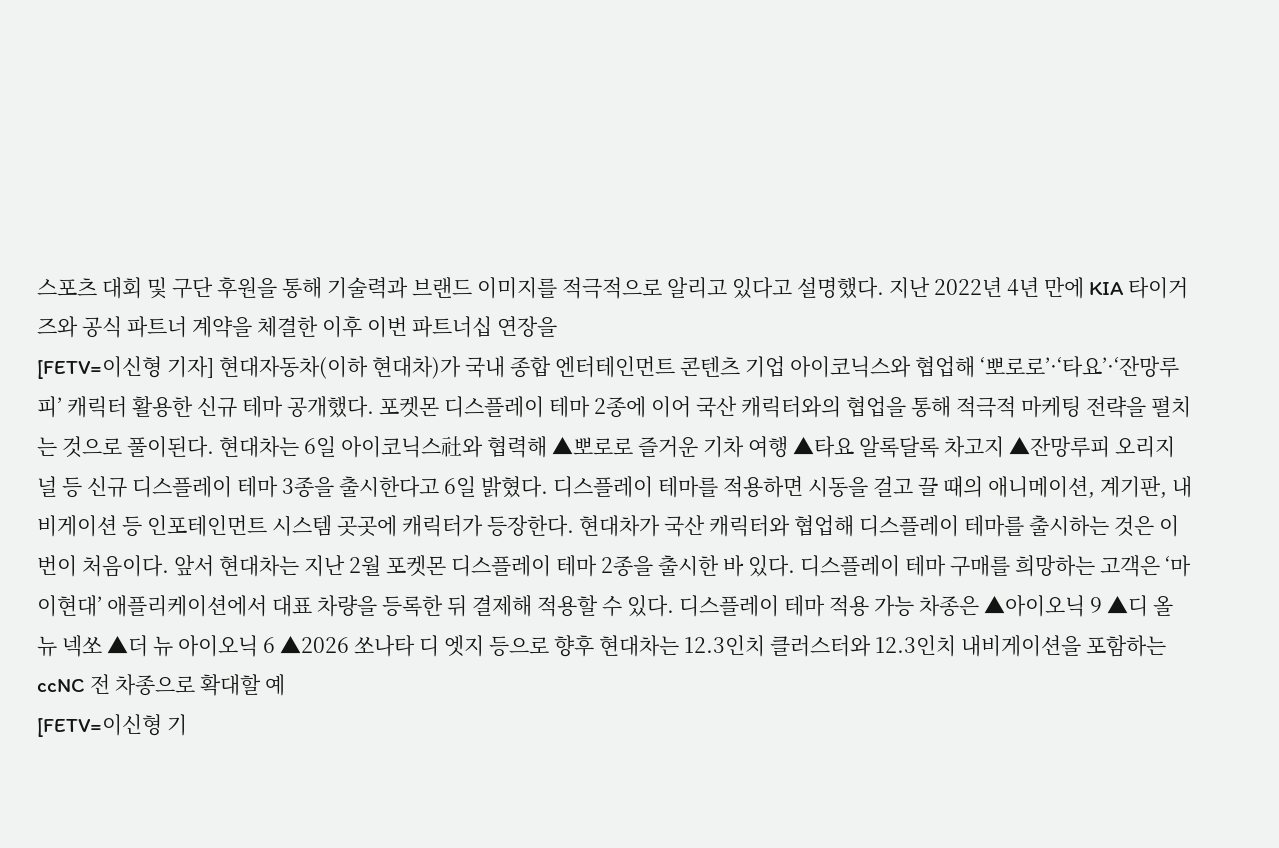스포츠 대회 및 구단 후원을 통해 기술력과 브랜드 이미지를 적극적으로 알리고 있다고 설명했다. 지난 2022년 4년 만에 KIA 타이거즈와 공식 파트너 계약을 체결한 이후 이번 파트너십 연장을
[FETV=이신형 기자] 현대자동차(이하 현대차)가 국내 종합 엔터테인먼트 콘텐츠 기업 아이코닉스와 협업해 ‘뽀로로’·‘타요’·‘잔망루피’ 캐릭터 활용한 신규 테마 공개했다. 포켓몬 디스플레이 테마 2종에 이어 국산 캐릭터와의 협업을 통해 적극적 마케팅 전략을 펼치는 것으로 풀이된다. 현대차는 6일 아이코닉스社와 협력해 ▲뽀로로 즐거운 기차 여행 ▲타요 알록달록 차고지 ▲잔망루피 오리지널 등 신규 디스플레이 테마 3종을 출시한다고 6일 밝혔다. 디스플레이 테마를 적용하면 시동을 걸고 끌 때의 애니메이션, 계기판, 내비게이션 등 인포테인먼트 시스템 곳곳에 캐릭터가 등장한다. 현대차가 국산 캐릭터와 협업해 디스플레이 테마를 출시하는 것은 이번이 처음이다. 앞서 현대차는 지난 2월 포켓몬 디스플레이 테마 2종을 출시한 바 있다. 디스플레이 테마 구매를 희망하는 고객은 ‘마이현대’ 애플리케이션에서 대표 차량을 등록한 뒤 결제해 적용할 수 있다. 디스플레이 테마 적용 가능 차종은 ▲아이오닉 9 ▲디 올 뉴 넥쏘 ▲더 뉴 아이오닉 6 ▲2026 쏘나타 디 엣지 등으로 향후 현대차는 12.3인치 클러스터와 12.3인치 내비게이션을 포함하는 ccNC 전 차종으로 확대할 예
[FETV=이신형 기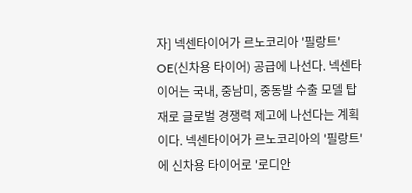자] 넥센타이어가 르노코리아 '필랑트' OE(신차용 타이어) 공급에 나선다. 넥센타이어는 국내, 중남미, 중동발 수출 모델 탑재로 글로벌 경쟁력 제고에 나선다는 계획이다. 넥센타이어가 르노코리아의 '필랑트'에 신차용 타이어로 '로디안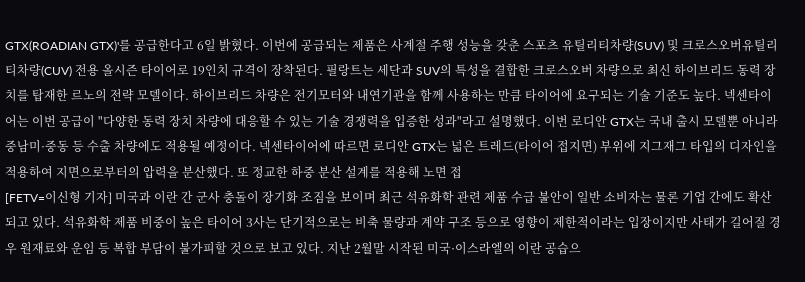GTX(ROADIAN GTX)'를 공급한다고 6일 밝혔다. 이번에 공급되는 제품은 사계절 주행 성능을 갖춘 스포츠 유틸리티차량(SUV) 및 크로스오버유틸리티차량(CUV) 전용 올시즌 타이어로 19인치 규격이 장착된다. 필랑트는 세단과 SUV의 특성을 결합한 크로스오버 차량으로 최신 하이브리드 동력 장치를 탑재한 르노의 전략 모델이다. 하이브리드 차량은 전기모터와 내연기관을 함께 사용하는 만큼 타이어에 요구되는 기술 기준도 높다. 넥센타이어는 이번 공급이 "다양한 동력 장치 차량에 대응할 수 있는 기술 경쟁력을 입증한 성과"라고 설명했다. 이번 로디안 GTX는 국내 출시 모델뿐 아니라 중남미·중동 등 수출 차량에도 적용될 예정이다. 넥센타이어에 따르면 로디안 GTX는 넓은 트레드(타이어 접지면) 부위에 지그재그 타입의 디자인을 적용하여 지면으로부터의 압력을 분산했다. 또 정교한 하중 분산 설계를 적용해 노면 접
[FETV=이신형 기자] 미국과 이란 간 군사 충돌이 장기화 조짐을 보이며 최근 석유화학 관련 제품 수급 불안이 일반 소비자는 물론 기업 간에도 확산되고 있다. 석유화학 제품 비중이 높은 타이어 3사는 단기적으로는 비축 물량과 계약 구조 등으로 영향이 제한적이라는 입장이지만 사태가 길어질 경우 원재료와 운임 등 복합 부담이 불가피할 것으로 보고 있다. 지난 2월말 시작된 미국·이스라엘의 이란 공습으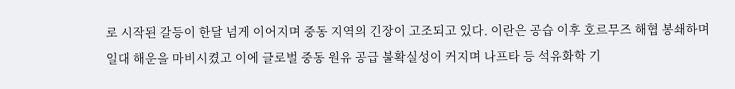로 시작된 갈등이 한달 넘게 이어지며 중동 지역의 긴장이 고조되고 있다. 이란은 공습 이후 호르무즈 해협 봉쇄하며 일대 해운을 마비시켰고 이에 글로벌 중동 원유 공급 불확실성이 커지며 나프타 등 석유화학 기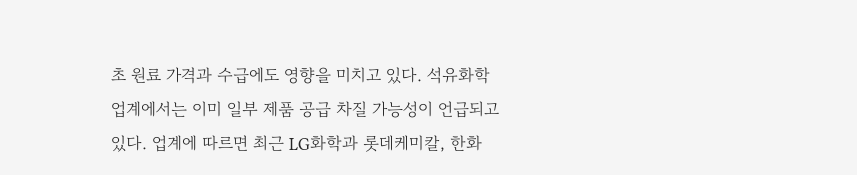초 원료 가격과 수급에도 영향을 미치고 있다. 석유화학 업계에서는 이미 일부 제품 공급 차질 가능성이 언급되고 있다. 업계에 따르면 최근 LG화학과 롯데케미칼, 한화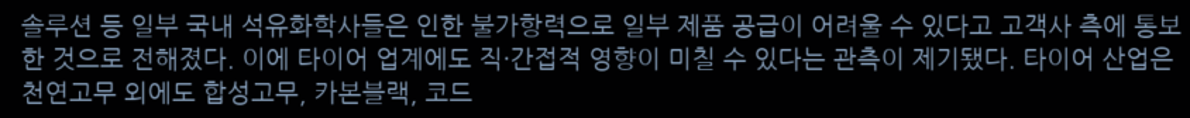솔루션 등 일부 국내 석유화학사들은 인한 불가항력으로 일부 제품 공급이 어려울 수 있다고 고객사 측에 통보한 것으로 전해졌다. 이에 타이어 업계에도 직·간접적 영향이 미칠 수 있다는 관측이 제기됐다. 타이어 산업은 천연고무 외에도 합성고무, 카본블랙, 코드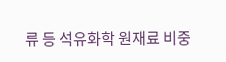류 등 석유화학 원재료 비중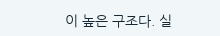이 높은 구조다. 실